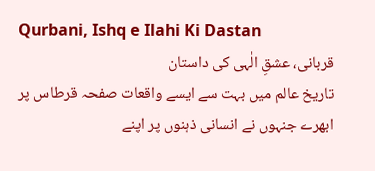Qurbani, Ishq e Ilahi Ki Dastan
قربانی، عشقِ الٰہی کی داستان
تاریخ عالم میں بہت سے ایسے واقعات صفحہ قرطاس پر ابھرے جنہوں نے انسانی ذہنوں پر اپنے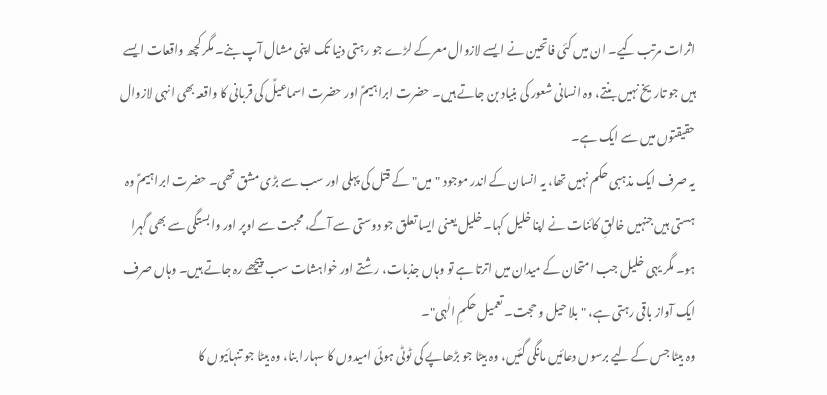اثرات مرتب کیے۔ ان میں کئی فاتحین نے ایسے لازوال معرکے لڑے جو رہتی دنیا تک اپنی مشال آپ بنے۔ مگر کچھ واقعات ایسے ہیں جو تاریخ نہیں بنتے، وہ انسانی شعور کی بنیاد بن جاتے ہیں۔ حضرت ابراہیمؑ اور حضرت اسماعیلؑ کی قربانی کا واقعہ بھی انہی لازوال حقیقتوں میں سے ایک ہے۔
یہ صرف ایک مذہبی حکم نہیں تھا، یہ انسان کے اندر موجود "میں"کے قتل کی پہلی اور سب سے بڑی مشق تھی۔ حضرت ابراہیمؑ وہ ہستی ہیں جنہیں خالقِ کائنات نے اپنا خلیل کہا۔ خلیل یعنی ایسا تعلق جو دوستی سے آگے، محبت سے اوپر اور وابستگی سے بھی گہرا ہو۔ مگر یہی خلیل جب امتحان کے میدان میں اترتا ہے تو وہاں جذبات، رشتے اور خواہشات سب پیچھے رہ جاتے ہیں۔ وہاں صرف ایک آواز باقی رہتی ہے، "بلا حیل و حجت۔ تعمیل حکمِ الٰہی"۔
وہ بیٹا جس کے لیے برسوں دعائیں مانگی گئیں، وہ بیٹا جو بڑھاپے کی ٹوٹی ہوئی امیدوں کا سہارا بنا، وہ بیٹا جو تنہائیوں کا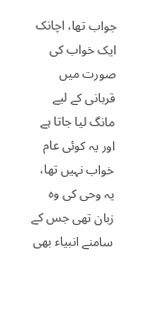جواب تھا، اچانک ایک خواب کی صورت میں قربانی کے لیے مانگ لیا جاتا ہے اور یہ کوئی عام خواب نہیں تھا، یہ وحی کی وہ زبان تھی جس کے سامنے انبیاء بھی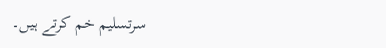سرتسلیم خم کرتے ہیں۔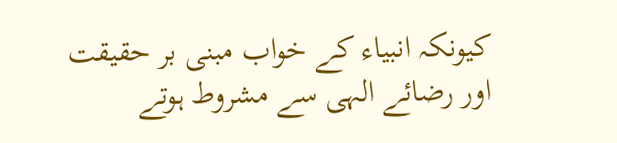کیونکہ انبیاء کے خواب مبنی بر حقیقت اور رضائے الہی سے مشروط ہوتے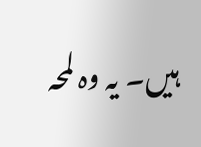ہیں۔ یہ وہ لمحہ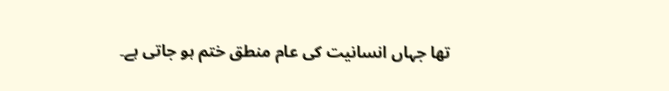تھا جہاں انسانیت کی عام منطق ختم ہو جاتی ہے۔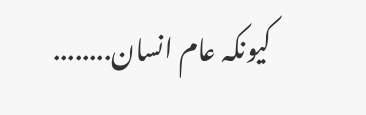کیونکہ عام انسان........